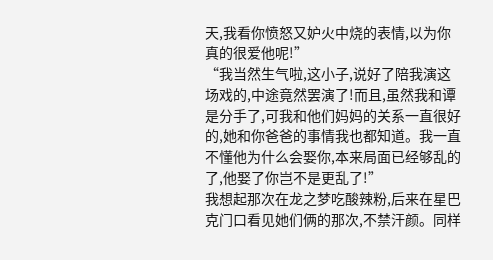天,我看你愤怒又妒火中烧的表情,以为你真的很爱他呢!”
“我当然生气啦,这小子,说好了陪我演这场戏的,中途竟然罢演了!而且,虽然我和谭是分手了,可我和他们妈妈的关系一直很好的,她和你爸爸的事情我也都知道。我一直不懂他为什么会娶你,本来局面已经够乱的了,他娶了你岂不是更乱了!”
我想起那次在龙之梦吃酸辣粉,后来在星巴克门口看见她们俩的那次,不禁汗颜。同样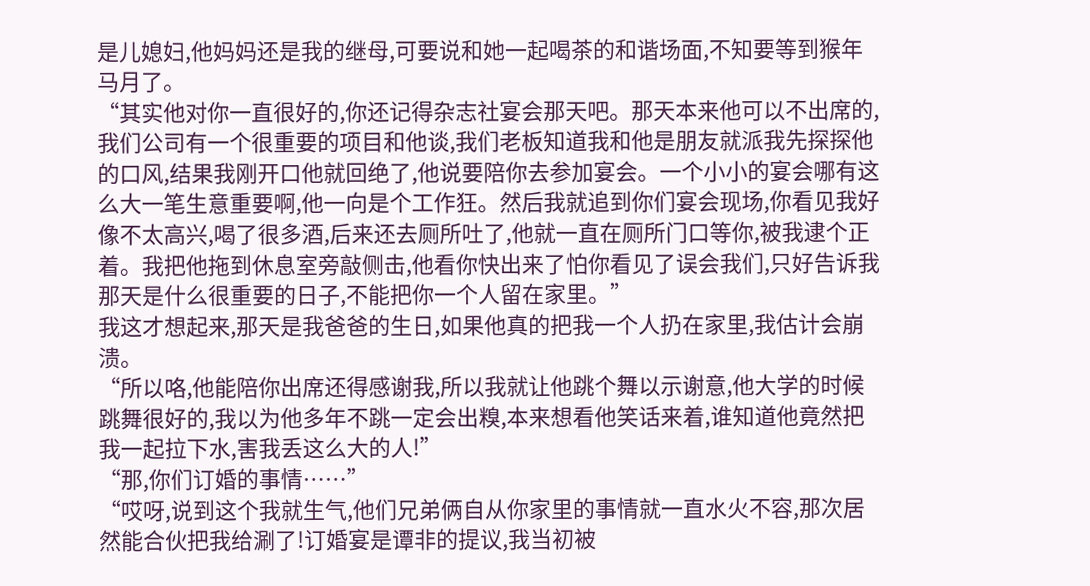是儿媳妇,他妈妈还是我的继母,可要说和她一起喝茶的和谐场面,不知要等到猴年马月了。
“其实他对你一直很好的,你还记得杂志社宴会那天吧。那天本来他可以不出席的,我们公司有一个很重要的项目和他谈,我们老板知道我和他是朋友就派我先探探他的口风,结果我刚开口他就回绝了,他说要陪你去参加宴会。一个小小的宴会哪有这么大一笔生意重要啊,他一向是个工作狂。然后我就追到你们宴会现场,你看见我好像不太高兴,喝了很多酒,后来还去厕所吐了,他就一直在厕所门口等你,被我逮个正着。我把他拖到休息室旁敲侧击,他看你快出来了怕你看见了误会我们,只好告诉我那天是什么很重要的日子,不能把你一个人留在家里。”
我这才想起来,那天是我爸爸的生日,如果他真的把我一个人扔在家里,我估计会崩溃。
“所以咯,他能陪你出席还得感谢我,所以我就让他跳个舞以示谢意,他大学的时候跳舞很好的,我以为他多年不跳一定会出糗,本来想看他笑话来着,谁知道他竟然把我一起拉下水,害我丢这么大的人!”
“那,你们订婚的事情……”
“哎呀,说到这个我就生气,他们兄弟俩自从你家里的事情就一直水火不容,那次居然能合伙把我给涮了!订婚宴是谭非的提议,我当初被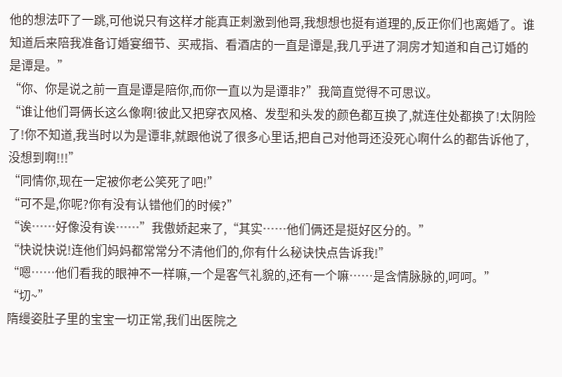他的想法吓了一跳,可他说只有这样才能真正刺激到他哥,我想想也挺有道理的,反正你们也离婚了。谁知道后来陪我准备订婚宴细节、买戒指、看酒店的一直是谭是,我几乎进了洞房才知道和自己订婚的是谭是。”
“你、你是说之前一直是谭是陪你,而你一直以为是谭非?”我简直觉得不可思议。
“谁让他们哥俩长这么像啊!彼此又把穿衣风格、发型和头发的颜色都互换了,就连住处都换了!太阴险了!你不知道,我当时以为是谭非,就跟他说了很多心里话,把自己对他哥还没死心啊什么的都告诉他了,没想到啊!!!”
“同情你,现在一定被你老公笑死了吧!”
“可不是,你呢?你有没有认错他们的时候?”
“诶……好像没有诶……”我傲娇起来了,“其实……他们俩还是挺好区分的。”
“快说快说!连他们妈妈都常常分不清他们的,你有什么秘诀快点告诉我!”
“嗯……他们看我的眼神不一样嘛,一个是客气礼貌的,还有一个嘛……是含情脉脉的,呵呵。”
“切~”
隋缦姿肚子里的宝宝一切正常,我们出医院之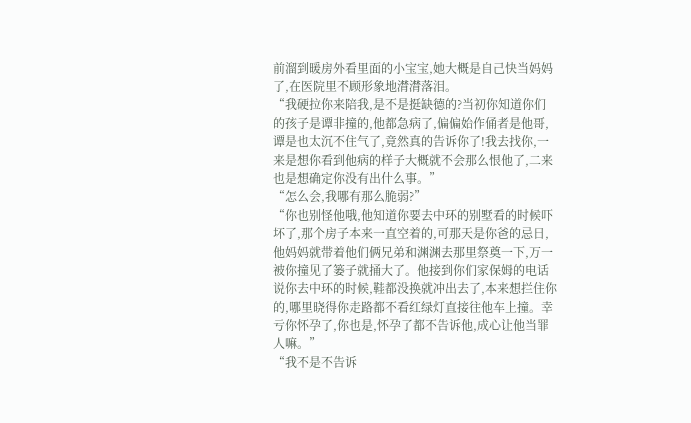前溜到暖房外看里面的小宝宝,她大概是自己快当妈妈了,在医院里不顾形象地潸潸落泪。
“我硬拉你来陪我,是不是挺缺德的?当初你知道你们的孩子是谭非撞的,他都急病了,偏偏始作俑者是他哥,谭是也太沉不住气了,竟然真的告诉你了!我去找你,一来是想你看到他病的样子大概就不会那么恨他了,二来也是想确定你没有出什么事。”
“怎么会,我哪有那么脆弱?”
“你也别怪他哦,他知道你要去中环的别墅看的时候吓坏了,那个房子本来一直空着的,可那天是你爸的忌日,他妈妈就带着他们俩兄弟和渊渊去那里祭奠一下,万一被你撞见了篓子就捅大了。他接到你们家保姆的电话说你去中环的时候,鞋都没换就冲出去了,本来想拦住你的,哪里晓得你走路都不看红绿灯直接往他车上撞。幸亏你怀孕了,你也是,怀孕了都不告诉他,成心让他当罪人嘛。”
“我不是不告诉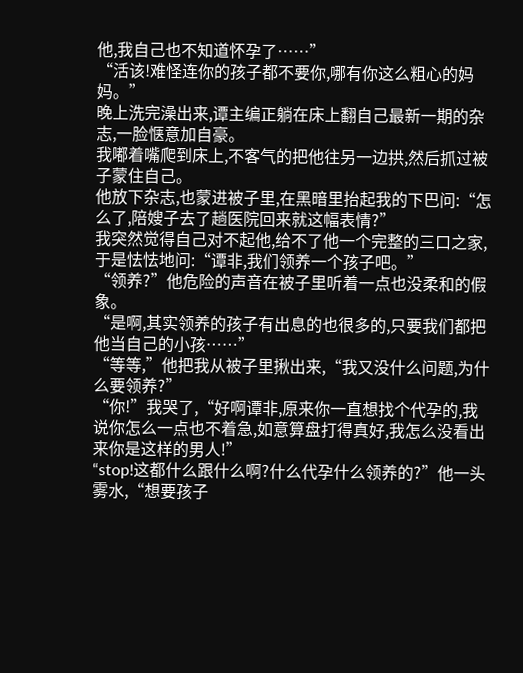他,我自己也不知道怀孕了……”
“活该!难怪连你的孩子都不要你,哪有你这么粗心的妈妈。”
晚上洗完澡出来,谭主编正躺在床上翻自己最新一期的杂志,一脸惬意加自豪。
我嘟着嘴爬到床上,不客气的把他往另一边拱,然后抓过被子蒙住自己。
他放下杂志,也蒙进被子里,在黑暗里抬起我的下巴问:“怎么了,陪嫂子去了趟医院回来就这幅表情?”
我突然觉得自己对不起他,给不了他一个完整的三口之家,于是怯怯地问:“谭非,我们领养一个孩子吧。”
“领养?”他危险的声音在被子里听着一点也没柔和的假象。
“是啊,其实领养的孩子有出息的也很多的,只要我们都把他当自己的小孩……”
“等等,”他把我从被子里揪出来,“我又没什么问题,为什么要领养?”
“你!”我哭了,“好啊谭非,原来你一直想找个代孕的,我说你怎么一点也不着急,如意算盘打得真好,我怎么没看出来你是这样的男人!”
“stop!这都什么跟什么啊?什么代孕什么领养的?”他一头雾水,“想要孩子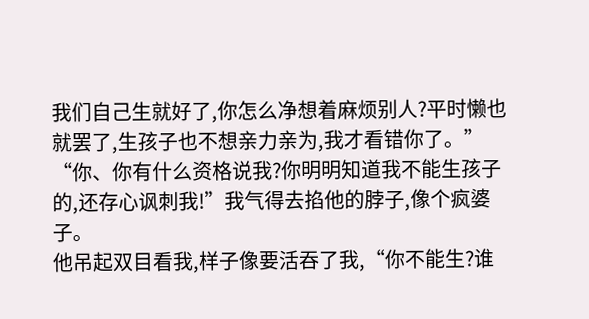我们自己生就好了,你怎么净想着麻烦别人?平时懒也就罢了,生孩子也不想亲力亲为,我才看错你了。”
“你、你有什么资格说我?你明明知道我不能生孩子的,还存心讽刺我!”我气得去掐他的脖子,像个疯婆子。
他吊起双目看我,样子像要活吞了我,“你不能生?谁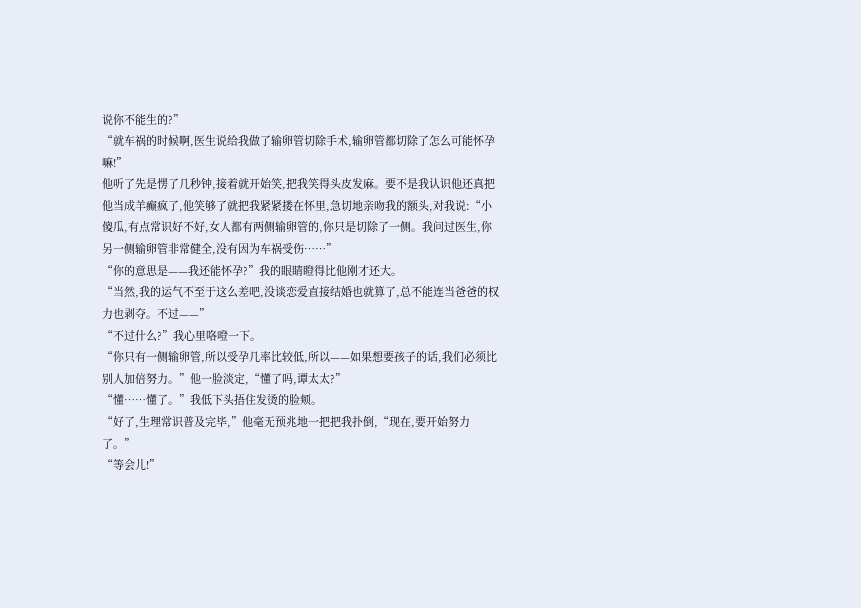说你不能生的?”
“就车祸的时候啊,医生说给我做了输卵管切除手术,输卵管都切除了怎么可能怀孕嘛!”
他听了先是愣了几秒钟,接着就开始笑,把我笑得头皮发麻。要不是我认识他还真把他当成羊癫疯了,他笑够了就把我紧紧搂在怀里,急切地亲吻我的额头,对我说:“小傻瓜,有点常识好不好,女人都有两侧输卵管的,你只是切除了一侧。我问过医生,你另一侧输卵管非常健全,没有因为车祸受伤……”
“你的意思是——我还能怀孕?”我的眼睛瞪得比他刚才还大。
“当然,我的运气不至于这么差吧,没谈恋爱直接结婚也就算了,总不能连当爸爸的权力也剥夺。不过——”
“不过什么?”我心里咯噔一下。
“你只有一侧输卵管,所以受孕几率比较低,所以——如果想要孩子的话,我们必须比别人加倍努力。”他一脸淡定,“懂了吗,谭太太?”
“懂……懂了。”我低下头捂住发烫的脸颊。
“好了,生理常识普及完毕,”他毫无预兆地一把把我扑倒,“现在,要开始努力了。”
“等会儿!”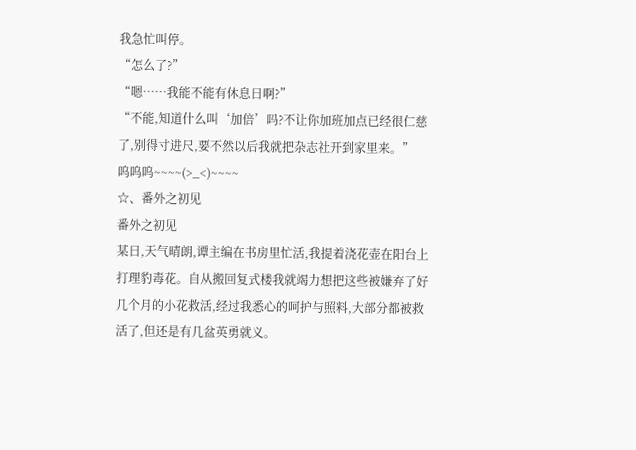我急忙叫停。
“怎么了?”
“嗯……我能不能有休息日啊?”
“不能,知道什么叫‘加倍’吗?不让你加班加点已经很仁慈了,别得寸进尺,要不然以后我就把杂志社开到家里来。”
呜呜呜~~~~(>_<)~~~~
☆、番外之初见
番外之初见
某日,天气晴朗,谭主编在书房里忙活,我提着浇花壶在阳台上打理豹毒花。自从搬回复式楼我就竭力想把这些被嫌弃了好几个月的小花救活,经过我悉心的呵护与照料,大部分都被救活了,但还是有几盆英勇就义。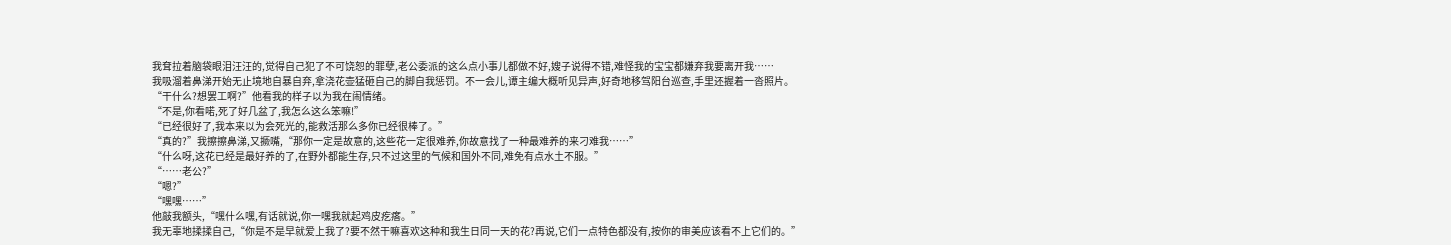我耷拉着脑袋眼泪汪汪的,觉得自己犯了不可饶恕的罪孽,老公委派的这么点小事儿都做不好,嫂子说得不错,难怪我的宝宝都嫌弃我要离开我……
我吸溜着鼻涕开始无止境地自暴自弃,拿浇花壶猛砸自己的脚自我惩罚。不一会儿,谭主编大概听见异声,好奇地移驾阳台巡查,手里还握着一沓照片。
“干什么?想罢工啊?”他看我的样子以为我在闹情绪。
“不是,你看喏,死了好几盆了,我怎么这么笨嘛!”
“已经很好了,我本来以为会死光的,能救活那么多你已经很棒了。”
“真的?”我擦擦鼻涕,又撅嘴,“那你一定是故意的,这些花一定很难养,你故意找了一种最难养的来刁难我……”
“什么呀,这花已经是最好养的了,在野外都能生存,只不过这里的气候和国外不同,难免有点水土不服。”
“……老公?”
“嗯?”
“嘿嘿……”
他敲我额头,“嘿什么嘿,有话就说,你一嘿我就起鸡皮疙瘩。”
我无辜地揉揉自己,“你是不是早就爱上我了?要不然干嘛喜欢这种和我生日同一天的花?再说,它们一点特色都没有,按你的审美应该看不上它们的。”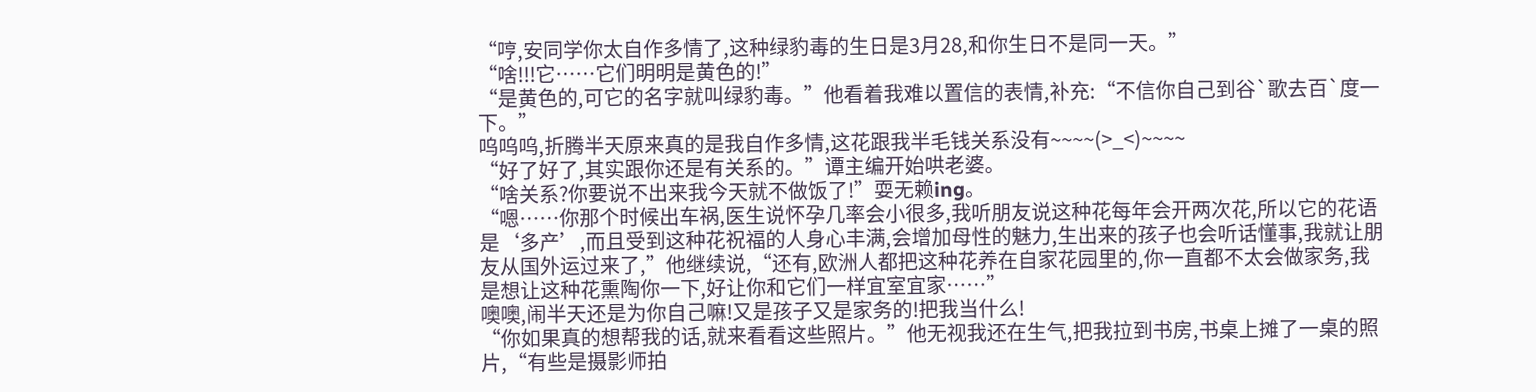“哼,安同学你太自作多情了,这种绿豹毒的生日是3月28,和你生日不是同一天。”
“啥!!!它……它们明明是黄色的!”
“是黄色的,可它的名字就叫绿豹毒。”他看着我难以置信的表情,补充:“不信你自己到谷`歌去百`度一下。”
呜呜呜,折腾半天原来真的是我自作多情,这花跟我半毛钱关系没有~~~~(>_<)~~~~
“好了好了,其实跟你还是有关系的。”谭主编开始哄老婆。
“啥关系?你要说不出来我今天就不做饭了!”耍无赖ing。
“嗯……你那个时候出车祸,医生说怀孕几率会小很多,我听朋友说这种花每年会开两次花,所以它的花语是‘多产’,而且受到这种花祝福的人身心丰满,会增加母性的魅力,生出来的孩子也会听话懂事,我就让朋友从国外运过来了,”他继续说,“还有,欧洲人都把这种花养在自家花园里的,你一直都不太会做家务,我是想让这种花熏陶你一下,好让你和它们一样宜室宜家……”
噢噢,闹半天还是为你自己嘛!又是孩子又是家务的!把我当什么!
“你如果真的想帮我的话,就来看看这些照片。”他无视我还在生气,把我拉到书房,书桌上摊了一桌的照片,“有些是摄影师拍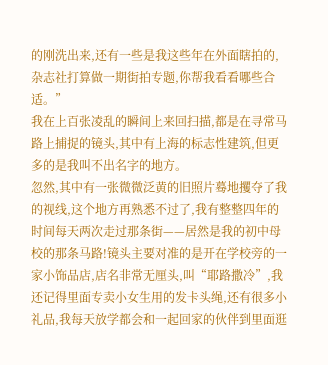的刚洗出来,还有一些是我这些年在外面瞎拍的,杂志社打算做一期街拍专题,你帮我看看哪些合适。”
我在上百张凌乱的瞬间上来回扫描,都是在寻常马路上捕捉的镜头,其中有上海的标志性建筑,但更多的是我叫不出名字的地方。
忽然,其中有一张微微泛黄的旧照片蓦地攫夺了我的视线,这个地方再熟悉不过了,我有整整四年的时间每天两次走过那条街——居然是我的初中母校的那条马路!镜头主要对准的是开在学校旁的一家小饰品店,店名非常无厘头,叫“耶路撒冷”,我还记得里面专卖小女生用的发卡头绳,还有很多小礼品,我每天放学都会和一起回家的伙伴到里面逛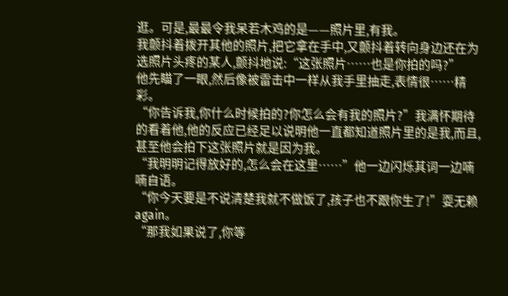逛。可是,最最令我呆若木鸡的是——照片里,有我。
我颤抖着拨开其他的照片,把它拿在手中,又颤抖着转向身边还在为选照片头疼的某人,颤抖地说:“这张照片……也是你拍的吗?”
他先瞄了一眼,然后像被雷击中一样从我手里抽走,表情很……精彩。
“你告诉我,你什么时候拍的?你怎么会有我的照片?”我满怀期待的看着他,他的反应已经足以说明他一直都知道照片里的是我,而且,甚至他会拍下这张照片就是因为我。
“我明明记得放好的,怎么会在这里……”他一边闪烁其词一边喃喃自语。
“你今天要是不说清楚我就不做饭了,孩子也不跟你生了!”耍无赖again。
“那我如果说了,你等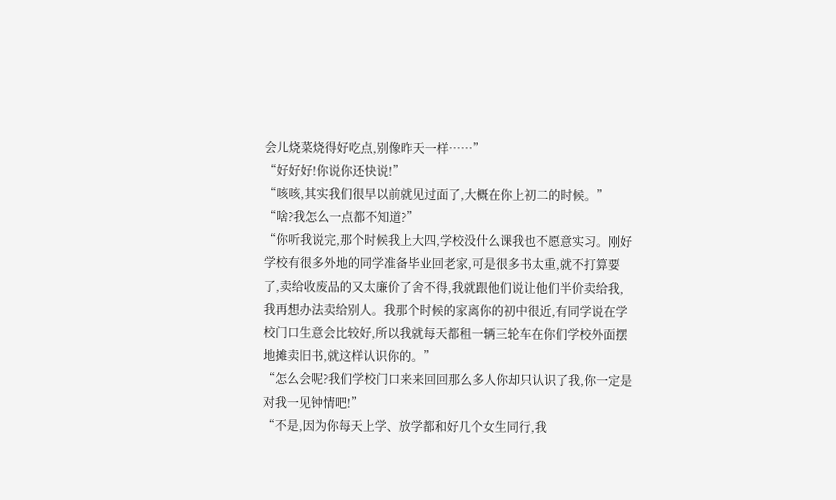会儿烧菜烧得好吃点,别像昨天一样……”
“好好好!你说你还快说!”
“咳咳,其实我们很早以前就见过面了,大概在你上初二的时候。”
“啥?我怎么一点都不知道?”
“你听我说完,那个时候我上大四,学校没什么课我也不愿意实习。刚好学校有很多外地的同学准备毕业回老家,可是很多书太重,就不打算要了,卖给收废品的又太廉价了舍不得,我就跟他们说让他们半价卖给我,我再想办法卖给别人。我那个时候的家离你的初中很近,有同学说在学校门口生意会比较好,所以我就每天都租一辆三轮车在你们学校外面摆地摊卖旧书,就这样认识你的。”
“怎么会呢?我们学校门口来来回回那么多人你却只认识了我,你一定是对我一见钟情吧!”
“不是,因为你每天上学、放学都和好几个女生同行,我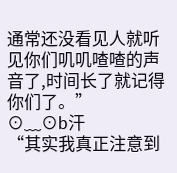通常还没看见人就听见你们叽叽喳喳的声音了,时间长了就记得你们了。”
⊙﹏⊙b汗
“其实我真正注意到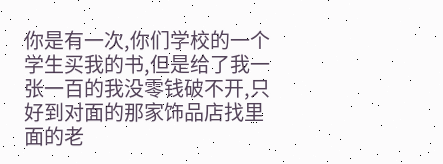你是有一次,你们学校的一个学生买我的书,但是给了我一张一百的我没零钱破不开,只好到对面的那家饰品店找里面的老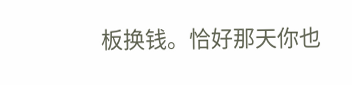板换钱。恰好那天你也